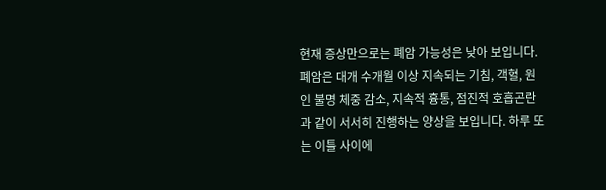현재 증상만으로는 폐암 가능성은 낮아 보입니다. 폐암은 대개 수개월 이상 지속되는 기침, 객혈, 원인 불명 체중 감소, 지속적 흉통, 점진적 호흡곤란과 같이 서서히 진행하는 양상을 보입니다. 하루 또는 이틀 사이에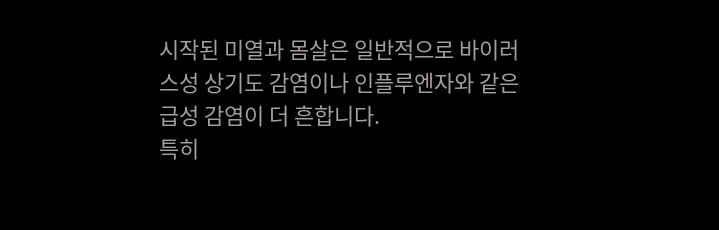시작된 미열과 몸살은 일반적으로 바이러스성 상기도 감염이나 인플루엔자와 같은 급성 감염이 더 흔합니다.
특히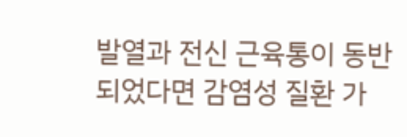발열과 전신 근육통이 동반되었다면 감염성 질환 가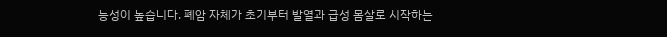능성이 높습니다. 폐암 자체가 초기부터 발열과 급성 몸살로 시작하는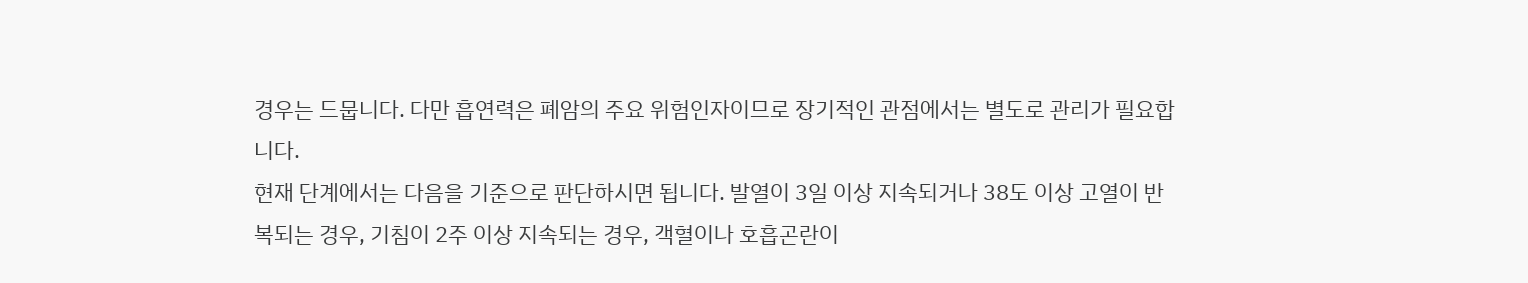경우는 드뭅니다. 다만 흡연력은 폐암의 주요 위험인자이므로 장기적인 관점에서는 별도로 관리가 필요합니다.
현재 단계에서는 다음을 기준으로 판단하시면 됩니다. 발열이 3일 이상 지속되거나 38도 이상 고열이 반복되는 경우, 기침이 2주 이상 지속되는 경우, 객혈이나 호흡곤란이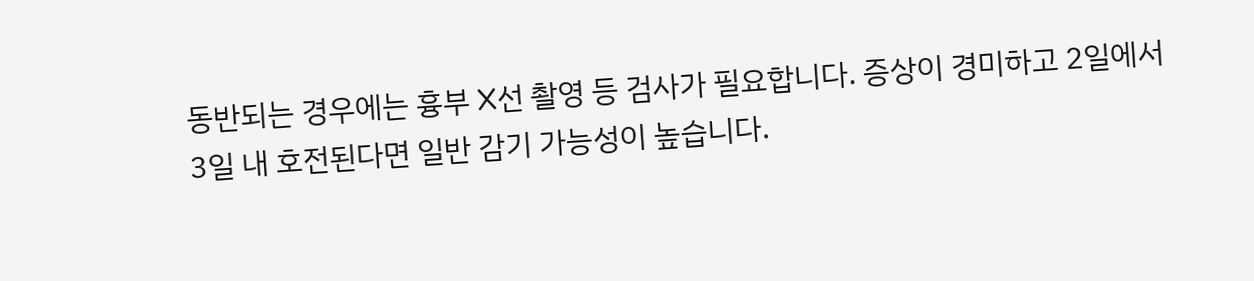동반되는 경우에는 흉부 X선 촬영 등 검사가 필요합니다. 증상이 경미하고 2일에서 3일 내 호전된다면 일반 감기 가능성이 높습니다.